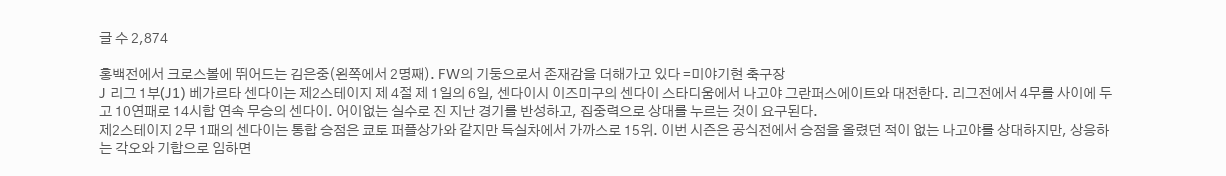글 수 2,874

홍백전에서 크로스볼에 뛰어드는 김은중(왼쪽에서 2명째). FW의 기둥으로서 존재감을 더해가고 있다 =미야기현 축구장
J 리그 1부(J1) 베가르타 센다이는 제2스테이지 제 4절 제 1일의 6일, 센다이시 이즈미구의 센다이 스타디움에서 나고야 그란퍼스에이트와 대전한다. 리그전에서 4무를 사이에 두고 10연패로 14시합 연속 무승의 센다이. 어이없는 실수로 진 지난 경기를 반성하고, 집중력으로 상대를 누르는 것이 요구된다.
제2스테이지 2무 1패의 센다이는 통합 승점은 쿄토 퍼플상가와 같지만 득실차에서 가까스로 15위. 이번 시즌은 공식전에서 승점을 올렸던 적이 없는 나고야를 상대하지만, 상응하는 각오와 기합으로 임하면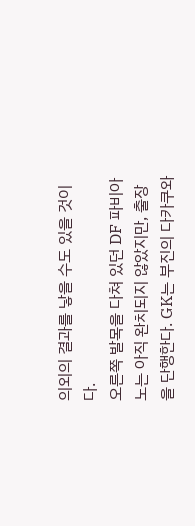의외의 결과를 낳을 수도 있을 것이다.
오른쪽 발목을 다쳐 있던 DF 파비아노는 아직 완치되지 않았지만, 출장을 단행한다. GK는 부진의 다카쿠와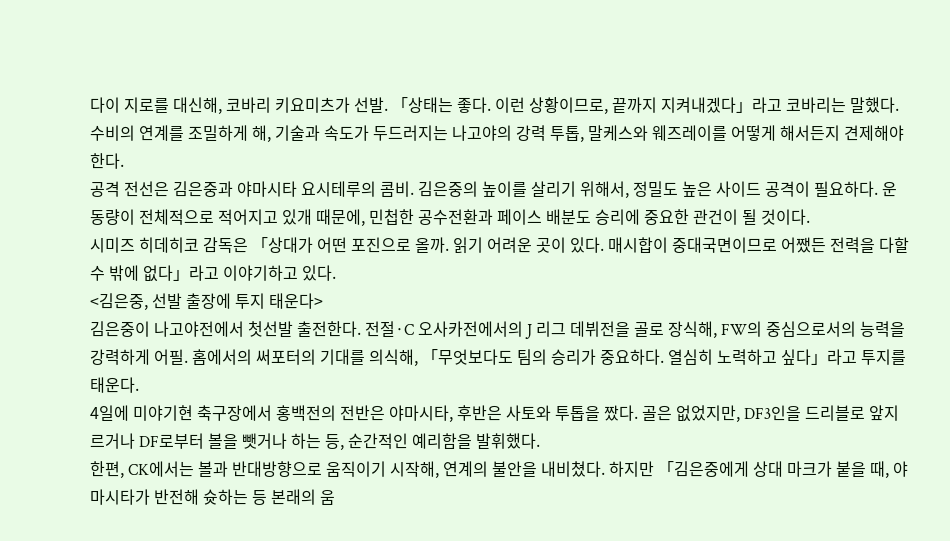다이 지로를 대신해, 코바리 키요미츠가 선발. 「상태는 좋다. 이런 상황이므로, 끝까지 지켜내겠다」라고 코바리는 말했다. 수비의 연계를 조밀하게 해, 기술과 속도가 두드러지는 나고야의 강력 투톱, 말케스와 웨즈레이를 어떻게 해서든지 견제해야한다.
공격 전선은 김은중과 야마시타 요시테루의 콤비. 김은중의 높이를 살리기 위해서, 정밀도 높은 사이드 공격이 필요하다. 운동량이 전체적으로 적어지고 있개 때문에, 민첩한 공수전환과 페이스 배분도 승리에 중요한 관건이 될 것이다.
시미즈 히데히코 감독은 「상대가 어떤 포진으로 올까. 읽기 어려운 곳이 있다. 매시합이 중대국면이므로 어쨌든 전력을 다할 수 밖에 없다」라고 이야기하고 있다.
<김은중, 선발 출장에 투지 태운다>
김은중이 나고야전에서 첫선발 출전한다. 전절·C 오사카전에서의 J 리그 데뷔전을 골로 장식해, FW의 중심으로서의 능력을 강력하게 어필. 홈에서의 써포터의 기대를 의식해, 「무엇보다도 팀의 승리가 중요하다. 열심히 노력하고 싶다」라고 투지를 태운다.
4일에 미야기현 축구장에서 홍백전의 전반은 야마시타, 후반은 사토와 투톱을 짰다. 골은 없었지만, DF3인을 드리블로 앞지르거나 DF로부터 볼을 뺏거나 하는 등, 순간적인 예리함을 발휘했다.
한편, CK에서는 볼과 반대방향으로 움직이기 시작해, 연계의 불안을 내비쳤다. 하지만 「김은중에게 상대 마크가 붙을 때, 야마시타가 반전해 슛하는 등 본래의 움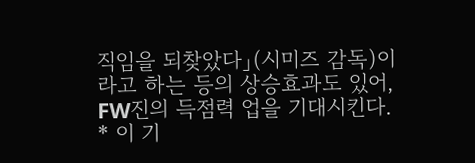직임을 되찾았다」(시미즈 감독)이라고 하는 등의 상승효과도 있어, FW진의 득점력 업을 기대시킨다.
* 이 기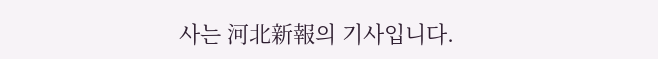사는 河北新報의 기사입니다.